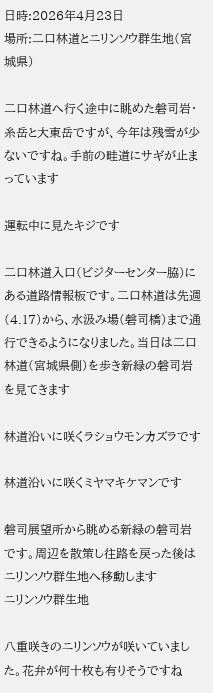日時:2026年4月23日
場所:二口林道とニリンソウ群生地(宮城県)

二口林道へ行く途中に眺めた磐司岩・糸岳と大東岳ですが、今年は残雪が少ないですね。手前の畦道にサギが止まっています

運転中に見たキジです

二口林道入口(ビジターセンター脇)にある道路情報板です。二口林道は先週(4.17)から、水汲み場(磐司橋)まで通行できるようになりました。当日は二口林道(宮城県側)を歩き新緑の磐司岩を見てきます

林道沿いに咲くラショウモンカズラです

林道沿いに咲くミヤマキケマンです

磐司展望所から眺める新緑の磐司岩です。周辺を散策し往路を戻った後はニリンソウ群生地へ移動します
ニリンソウ群生地

八重咲きのニリンソウが咲いていました。花弁が何十枚も有りそうですね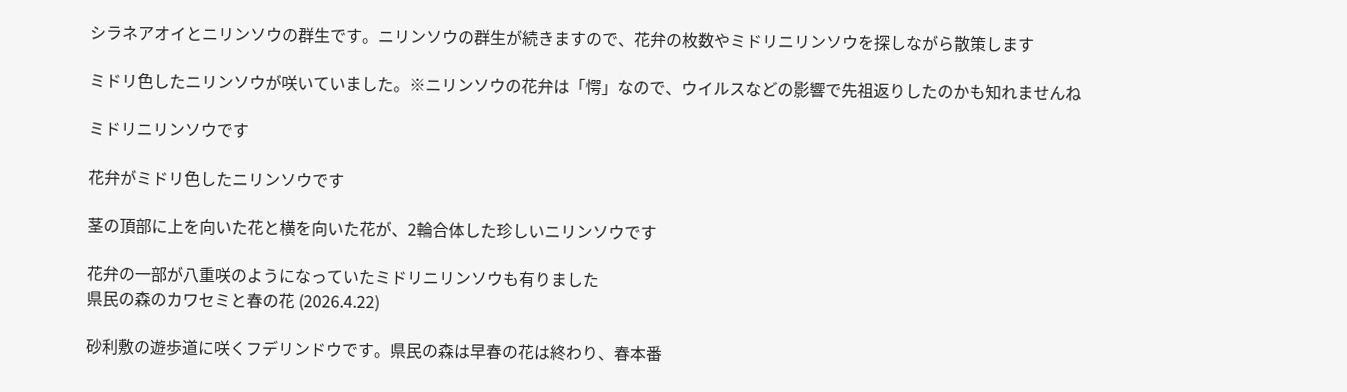シラネアオイとニリンソウの群生です。ニリンソウの群生が続きますので、花弁の枚数やミドリニリンソウを探しながら散策します

ミドリ色したニリンソウが咲いていました。※ニリンソウの花弁は「愕」なので、ウイルスなどの影響で先祖返りしたのかも知れませんね

ミドリニリンソウです

花弁がミドリ色したニリンソウです

茎の頂部に上を向いた花と横を向いた花が、2輪合体した珍しいニリンソウです

花弁の一部が八重咲のようになっていたミドリニリンソウも有りました
県民の森のカワセミと春の花 (2026.4.22)

砂利敷の遊歩道に咲くフデリンドウです。県民の森は早春の花は終わり、春本番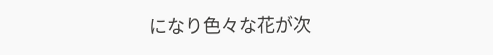になり色々な花が次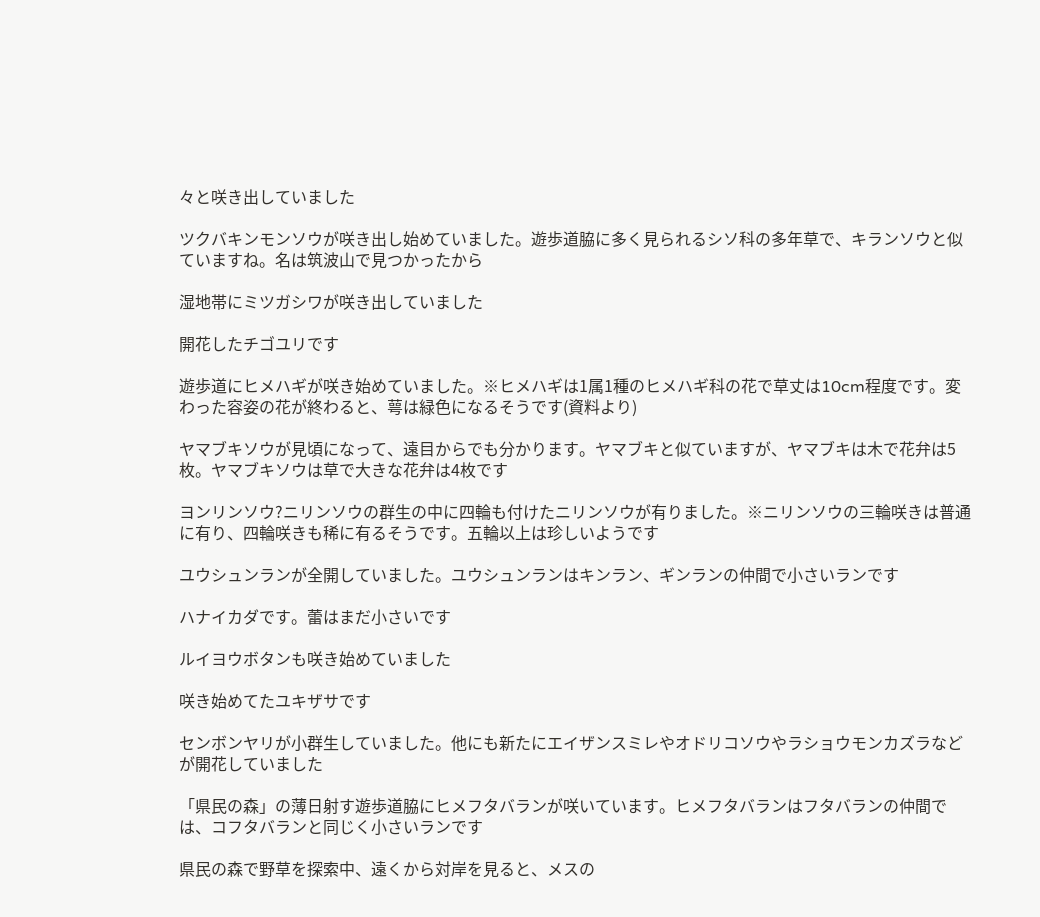々と咲き出していました

ツクバキンモンソウが咲き出し始めていました。遊歩道脇に多く見られるシソ科の多年草で、キランソウと似ていますね。名は筑波山で見つかったから

湿地帯にミツガシワが咲き出していました

開花したチゴユリです

遊歩道にヒメハギが咲き始めていました。※ヒメハギは1属1種のヒメハギ科の花で草丈は10cm程度です。変わった容姿の花が終わると、萼は緑色になるそうです(資料より)

ヤマブキソウが見頃になって、遠目からでも分かります。ヤマブキと似ていますが、ヤマブキは木で花弁は5枚。ヤマブキソウは草で大きな花弁は4枚です

ヨンリンソウ?ニリンソウの群生の中に四輪も付けたニリンソウが有りました。※ニリンソウの三輪咲きは普通に有り、四輪咲きも稀に有るそうです。五輪以上は珍しいようです

ユウシュンランが全開していました。ユウシュンランはキンラン、ギンランの仲間で小さいランです

ハナイカダです。蕾はまだ小さいです

ルイヨウボタンも咲き始めていました

咲き始めてたユキザサです

センボンヤリが小群生していました。他にも新たにエイザンスミレやオドリコソウやラショウモンカズラなどが開花していました

「県民の森」の薄日射す遊歩道脇にヒメフタバランが咲いています。ヒメフタバランはフタバランの仲間では、コフタバランと同じく小さいランです

県民の森で野草を探索中、遠くから対岸を見ると、メスの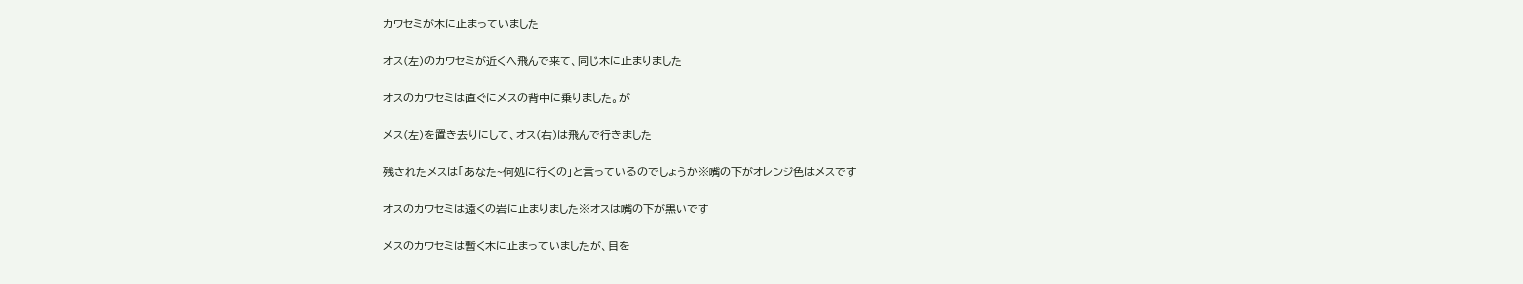カワセミが木に止まっていました

オス(左)のカワセミが近くへ飛んで来て、同じ木に止まりました

オスのカワセミは直ぐにメスの背中に乗りました。が

メス(左)を置き去りにして、オス(右)は飛んで行きました

残されたメスは「あなた~何処に行くの」と言っているのでしょうか※嘴の下がオレンジ色はメスです

オスのカワセミは遠くの岩に止まりました※オスは嘴の下が黒いです

メスのカワセミは暫く木に止まっていましたが、目を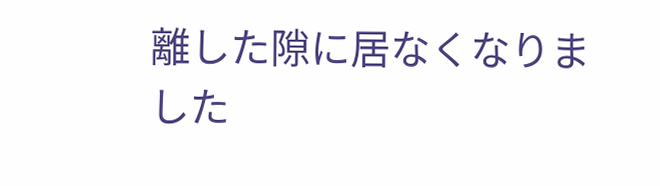離した隙に居なくなりました